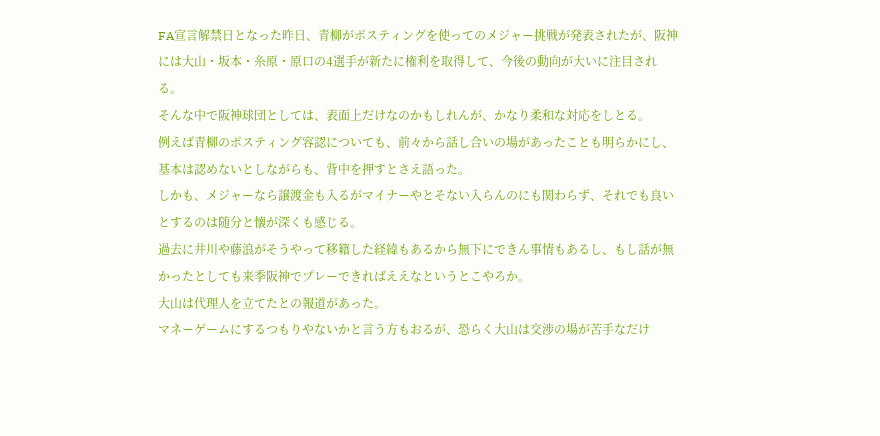FA宣言解禁日となった昨日、青柳がポスティングを使ってのメジャー挑戦が発表されたが、阪神には大山・坂本・糸原・原口の4選手が新たに権利を取得して、今後の動向が大いに注目される。
そんな中で阪神球団としては、表面上だけなのかもしれんが、かなり柔和な対応をしとる。
例えば青柳のポスティング容認についても、前々から話し合いの場があったことも明らかにし、基本は認めないとしながらも、背中を押すとさえ語った。
しかも、メジャーなら譲渡金も入るがマイナーやとそない入らんのにも関わらず、それでも良いとするのは随分と懐が深くも感じる。
過去に井川や藤浪がそうやって移籍した経緯もあるから無下にできん事情もあるし、もし話が無かったとしても来季阪神でプレーできればええなというとこやろか。
大山は代理人を立てたとの報道があった。
マネーゲームにするつもりやないかと言う方もおるが、恐らく大山は交渉の場が苦手なだけ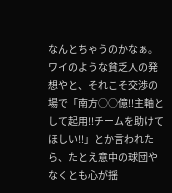なんとちゃうのかなぁ。
ワイのような貧乏人の発想やと、それこそ交渉の場で「南方○○億‼主軸として起用‼チームを助けてほしい‼」とか言われたら、たとえ意中の球団やなくとも心が揺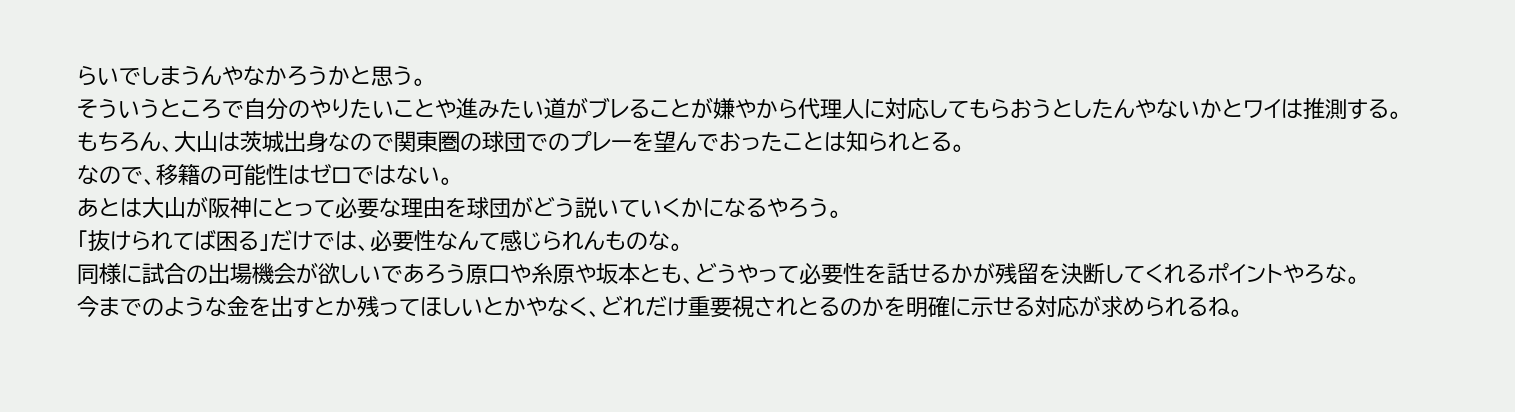らいでしまうんやなかろうかと思う。
そういうところで自分のやりたいことや進みたい道がブレることが嫌やから代理人に対応してもらおうとしたんやないかとワイは推測する。
もちろん、大山は茨城出身なので関東圏の球団でのプレーを望んでおったことは知られとる。
なので、移籍の可能性はゼロではない。
あとは大山が阪神にとって必要な理由を球団がどう説いていくかになるやろう。
「抜けられてば困る」だけでは、必要性なんて感じられんものな。
同様に試合の出場機会が欲しいであろう原口や糸原や坂本とも、どうやって必要性を話せるかが残留を決断してくれるポイントやろな。
今までのような金を出すとか残ってほしいとかやなく、どれだけ重要視されとるのかを明確に示せる対応が求められるね。